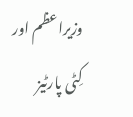وزیراعظم اور کِٹی پارٹیز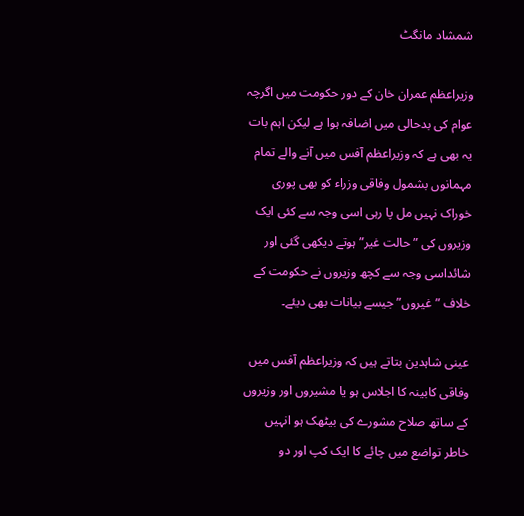شمشاد مانگٹ

وزیراعظم عمران خان کے دور حکومت میں اگرچہ عوام کی بدحالی میں اضافہ ہوا ہے لیکن اہم بات یہ بھی ہے کہ وزیراعظم آفس میں آنے والے تمام مہمانوں بشمول وفاقی وزراء کو بھی پوری خوراک نہیں مل پا رہی اسی وجہ سے کئی ایک وزیروں کی ”حالت غیر”ہوتے دیکھی گئی اور شائداسی وجہ سے کچھ وزیروں نے حکومت کے خلاف ”غیروں” جیسے بیانات بھی دیئے۔

عینی شاہدین بتاتے ہیں کہ وزیراعظم آفس میں وفاقی کابینہ کا اجلاس ہو یا مشیروں اور وزیروں کے ساتھ صلاح مشورے کی بیٹھک ہو انہیں خاطر تواضع میں چائے کا ایک کپ اور دو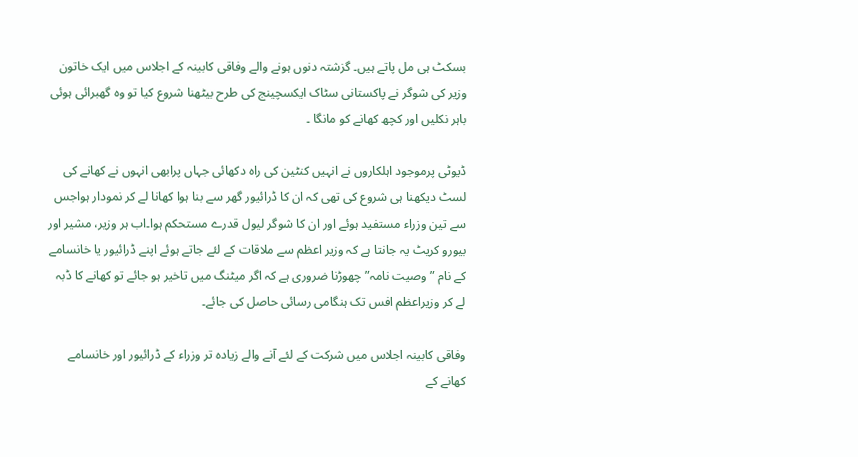بسکٹ ہی مل پاتے ہیں۔ گزشتہ دنوں ہونے والے وفاقی کابینہ کے اجلاس میں ایک خاتون وزیر کی شوگر نے پاکستانی سٹاک ایکسچینج کی طرح بیٹھنا شروع کیا تو وہ گھبرائی ہوئی باہر نکلیں اور کچھ کھانے کو مانگا ۔

ڈیوٹی پرموجود اہلکاروں نے انہیں کنٹین کی راہ دکھائی جہاں پرابھی انہوں نے کھانے کی لسٹ دیکھنا ہی شروع کی تھی کہ ان کا ڈرائیور گھر سے بنا ہوا کھانا لے کر نمودار ہواجس سے تین وزراء مستفید ہوئے اور ان کا شوگر لیول قدرے مستحکم ہوا۔اب ہر وزیر، مشیر اور بیورو کریٹ یہ جانتا ہے کہ وزیر اعظم سے ملاقات کے لئے جاتے ہوئے اپنے ڈرائیور یا خانسامے کے نام ”وصیت نامہ” چھوڑنا ضروری ہے کہ اگر میٹنگ میں تاخیر ہو جائے تو کھانے کا ڈبہ لے کر وزیراعظم افس تک ہنگامی رسائی حاصل کی جائے۔

وفاقی کابینہ اجلاس میں شرکت کے لئے آنے والے زیادہ تر وزراء کے ڈرائیور اور خانسامے کھانے کے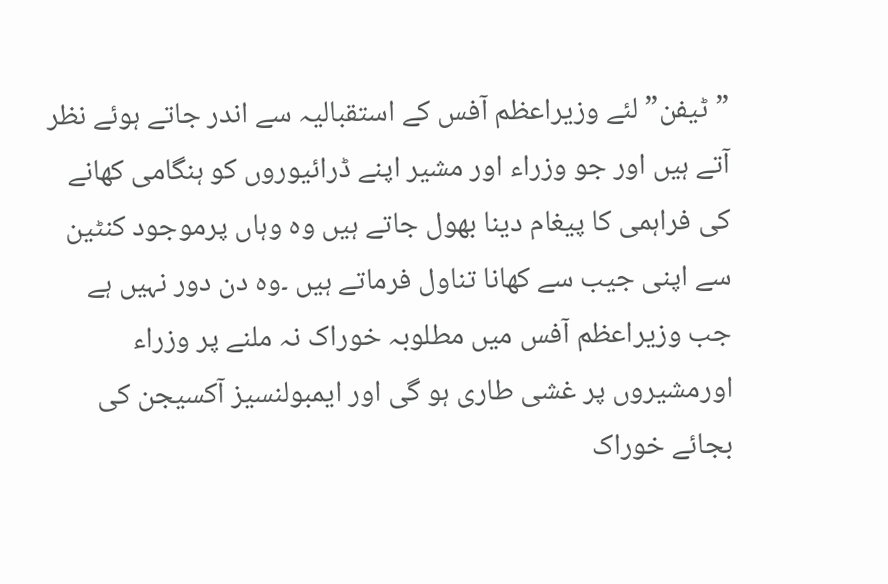”ٹیفن” لئے وزیراعظم آفس کے استقبالیہ سے اندر جاتے ہوئے نظر آتے ہیں اور جو وزراء اور مشیر اپنے ڈرائیوروں کو ہنگامی کھانے کی فراہمی کا پیغام دینا بھول جاتے ہیں وہ وہاں پرموجود کنٹین سے اپنی جیب سے کھانا تناول فرماتے ہیں ۔وہ دن دور نہیں ہے جب وزیراعظم آفس میں مطلوبہ خوراک نہ ملنے پر وزراء اورمشیروں پر غشی طاری ہو گی اور ایمبولنسیز آکسیجن کی بجائے خوراک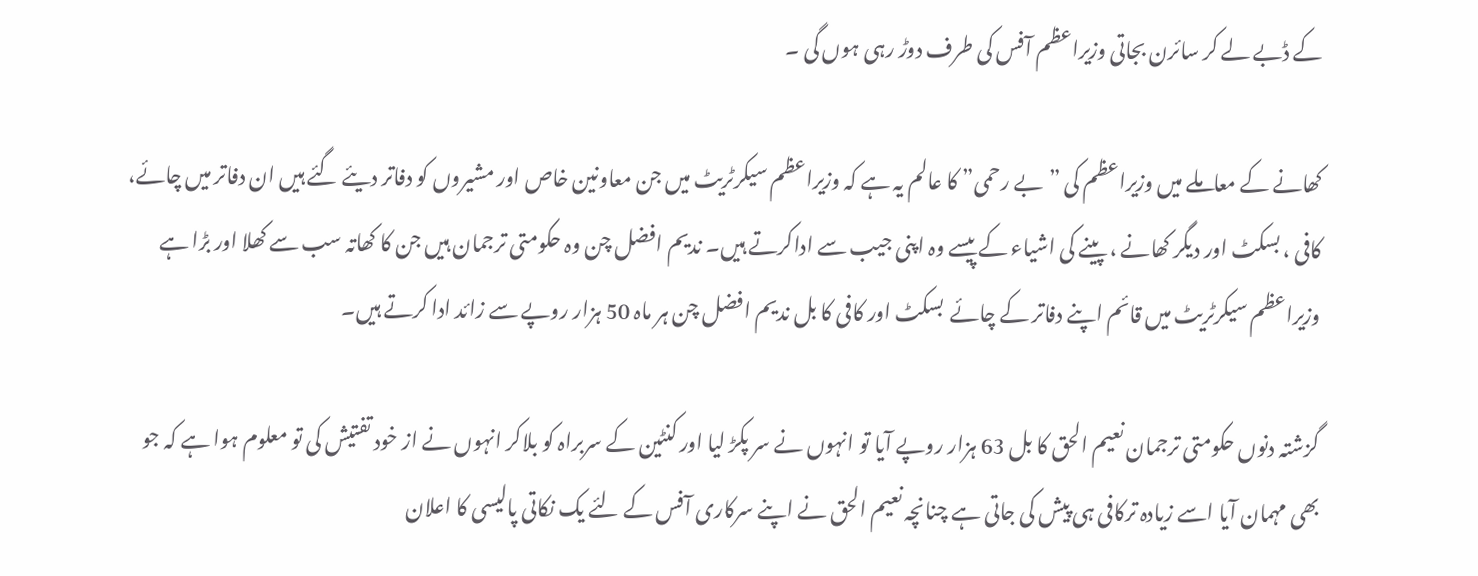کے ڈبے لے کر سائرن بجاتی وزیراعظم آفس کی طرف دوڑ رہی ہوں گی ۔

کھانے کے معاملے میں وزیراعظم کی ”بے رحمی” کا عالم یہ ہے کہ وزیراعظم سیکرٹریٹ میں جن معاونین خاص اور مشیروں کو دفاتر دیئے گئے ہیں ان دفاتر میں چائے، کافی ، بسکٹ اور دیگر کھانے ، پینے کی اشیاء کے پیسے وہ اپنی جیب سے اداکرتے ہیں۔ ندیم افضل چن وہ حکومتی ترجمان ہیں جن کا کھاتہ سب سے کھلا اور بڑا ہے وزیراعظم سیکرٹریٹ میں قائم اپنے دفاتر کے چائے  بسکٹ اور کافی کا بل ندیم افضل چن ہر ماہ 50 ہزار روپے سے زائد ادا کرتے ہیں۔

گزشتہ دنوں حکومتی ترجمان نعیم الحق کا بل 63 ہزار روپے آیا تو انہوں نے سر پکڑ لیا اور کنٹین کے سربراہ کو بلاکر انہوں نے از خود تفتیش کی تو معلوم ہوا ہے کہ جو بھی مہمان آیا اسے زیادہ ترکافی ہی پیش کی جاتی ہے چنانچہ نعیم الحق نے اپنے سرکاری آفس کے لئے یک نکاتی پالیسی کا اعلان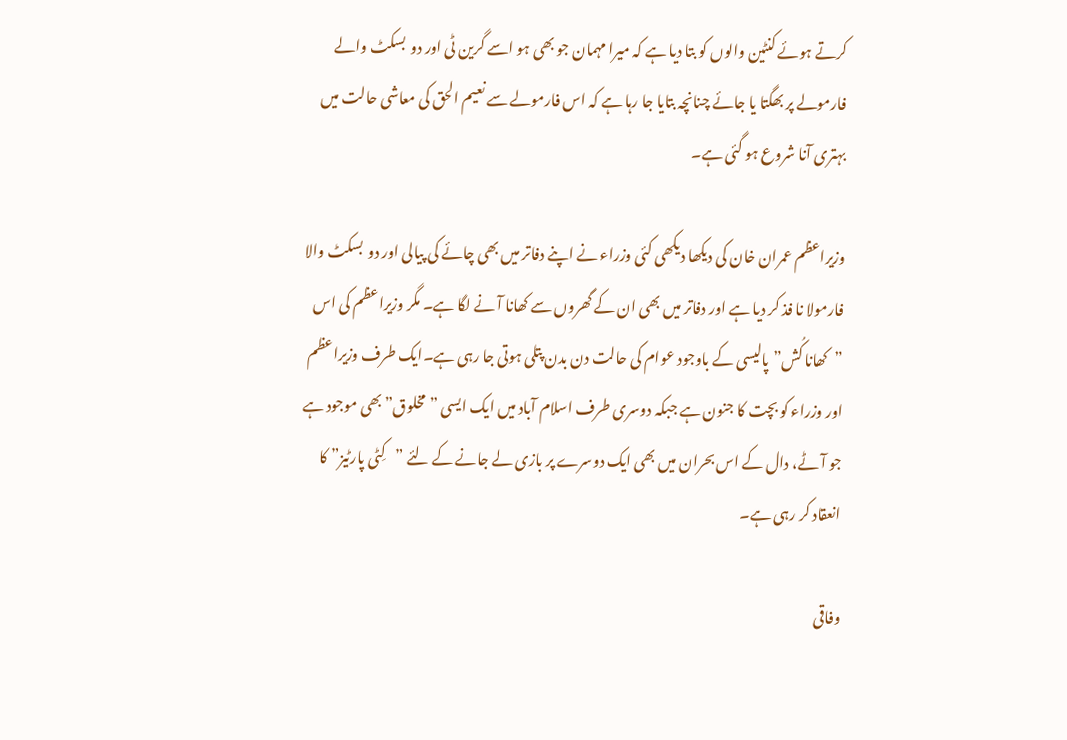کرتے ہوئے کنٹین والوں کو بتا دیا ہے کہ میرا مہمان جو بھی ہو اسے گرین ٹی اور دو  بسکٹ والے فارمولے پر بھگتا یا جائے چنانچہ بتایا جا رہا ہے کہ اس فارمولے سے نعیم الحق کی معاشی حالت میں بہتری آنا شروع ہو گئی ہے۔

وزیراعظم عمران خان کی دیکھا دیکھی کئی وزراء نے اپنے دفاتر میں بھی چائے کی پیالی اور دو  بسکٹ والا فارمولا نا فذ کر دیا ہے اور دفاتر میں بھی ان کے گھروں سے کھانا آ نے لگا ہے۔ مگر وزیراعظم کی اس ”کھانا کُش”پالیسی کے باوجود عوام کی حالت دن بدن پتلی ہوتی جا رہی ہے۔ایک طرف وزیراعظم اور وزراء کو بچت کا جنون ہے جبکہ دوسری طرف اسلام آباد میں ایک ایسی ”مخلوق” بھی موجود ہے جو آٹے، دال کے اس بحران میں بھی ایک دوسرے پر بازی لے جانے کے لئے ”کِٹی پارٹیز” کا انعقاد کر رہی ہے۔

وفاقی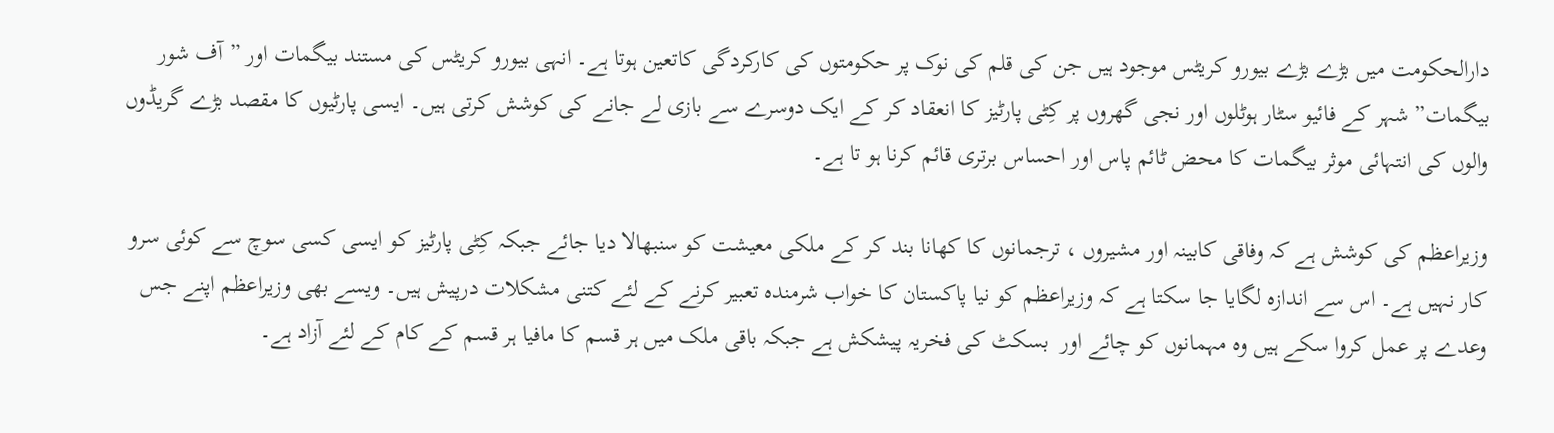دارالحکومت میں بڑے بڑے بیورو کریٹس موجود ہیں جن کی قلم کی نوک پر حکومتوں کی کارکردگی کاتعین ہوتا ہے۔ انہی بیورو کریٹس کی مستند بیگمات اور ”آف شور بیگمات” شہر کے فائیو سٹار ہوٹلوں اور نجی گھروں پر کِٹی پارٹیز کا انعقاد کر کے ایک دوسرے سے بازی لے جانے کی کوشش کرتی ہیں۔ ایسی پارٹیوں کا مقصد بڑے گریڈوں والوں کی انتہائی موثر بیگمات کا محض ٹائم پاس اور احساس برتری قائم کرنا ہو تا ہے۔

وزیراعظم کی کوشش ہے کہ وفاقی کابینہ اور مشیروں ، ترجمانوں کا کھانا بند کر کے ملکی معیشت کو سنبھالا دیا جائے جبکہ کِٹی پارٹیز کو ایسی کسی سوچ سے کوئی سرو کار نہیں ہے۔ اس سے اندازہ لگایا جا سکتا ہے کہ وزیراعظم کو نیا پاکستان کا خواب شرمندہ تعبیر کرنے کے لئے کتنی مشکلات درپیش ہیں۔ ویسے بھی وزیراعظم اپنے جس وعدے پر عمل کروا سکے ہیں وہ مہمانوں کو چائے اور  بسکٹ کی فخریہ پیشکش ہے جبکہ باقی ملک میں ہر قسم کا مافیا ہر قسم کے کام کے لئے آزاد ہے۔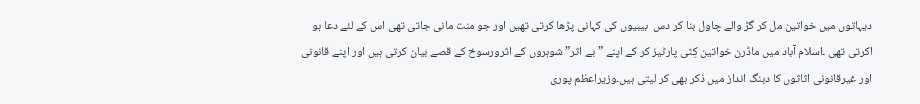دیہاتوں میں خواتین مل کر گڑ والے چاول بنا کر دس  بیبیوں کی کہانی پڑھا کرتی تھیں اور جو منت مانی جاتی تھی اس کے لئے دعا ہو اکرتی تھی ۔اسلام آباد میں ماڈرن خواتین کِٹی پارٹیز کر کے اپنے ”بے اثر” شوہروں کے اثرورسوخ کے قصے بیان کرتی ہیں اور اپنے قانونی اور غیرقانونی اثاثوں کا دبنگ انداز میں ذکر بھی کر لیتی ہیں۔وزیراعظم پوری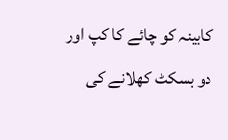کابینہ کو چائے کا کپ اور دو بسکٹ کھلانے کی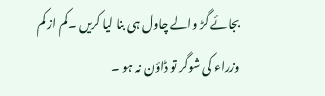بجائے گڑ والے چاول ہی بنا لیا کریں ۔کم از کم وزراء کی شوگر تو ڈاؤن نہ ہو ۔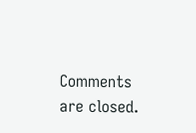Comments are closed.